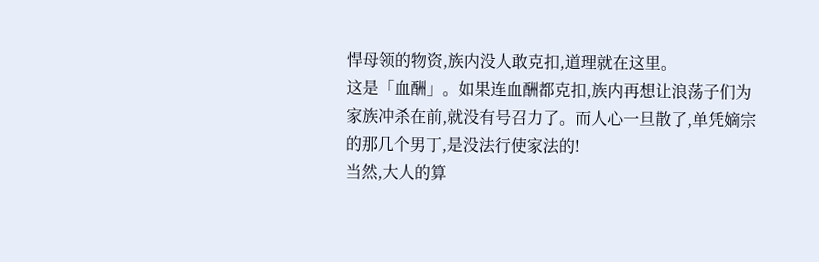悍母领的物资,族内没人敢克扣,道理就在这里。
这是「血酬」。如果连血酬都克扣,族内再想让浪荡子们为家族冲杀在前,就没有号召力了。而人心一旦散了,单凭嫡宗的那几个男丁,是没法行使家法的!
当然,大人的算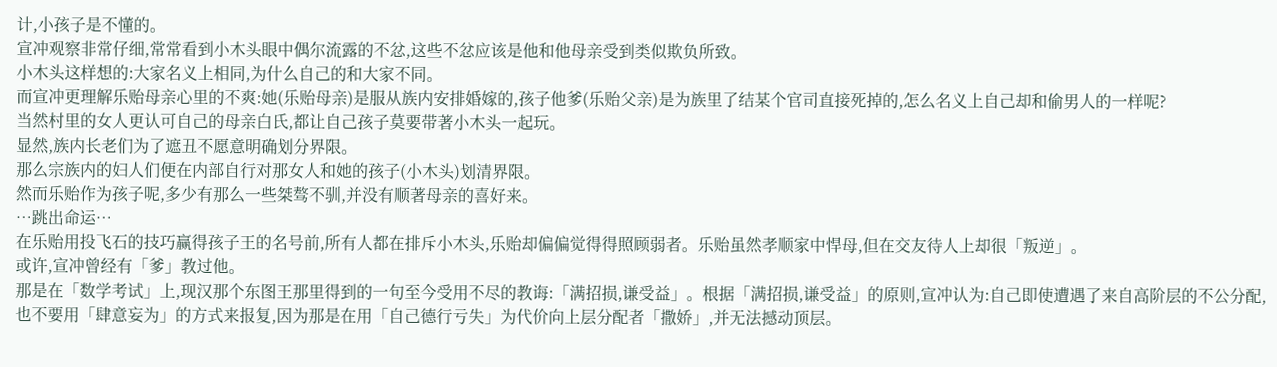计,小孩子是不懂的。
宣冲观察非常仔细,常常看到小木头眼中偶尔流露的不忿,这些不忿应该是他和他母亲受到类似欺负所致。
小木头这样想的:大家名义上相同,为什么自己的和大家不同。
而宣冲更理解乐贻母亲心里的不爽:她(乐贻母亲)是服从族内安排婚嫁的,孩子他爹(乐贻父亲)是为族里了结某个官司直接死掉的,怎么名义上自己却和偷男人的一样呢?
当然村里的女人更认可自己的母亲白氏,都让自己孩子莫要带著小木头一起玩。
显然,族内长老们为了遮丑不愿意明确划分界限。
那么宗族内的妇人们便在内部自行对那女人和她的孩子(小木头)划清界限。
然而乐贻作为孩子呢,多少有那么一些桀骜不驯,并没有顺著母亲的喜好来。
…跳出命运…
在乐贻用投飞石的技巧赢得孩子王的名号前,所有人都在排斥小木头,乐贻却偏偏觉得得照顾弱者。乐贻虽然孝顺家中悍母,但在交友待人上却很「叛逆」。
或许,宣冲曾经有「爹」教过他。
那是在「数学考试」上,现汉那个东图王那里得到的一句至今受用不尽的教诲:「满招损,谦受益」。根据「满招损,谦受益」的原则,宣冲认为:自己即使遭遇了来自高阶层的不公分配,也不要用「肆意妄为」的方式来报复,因为那是在用「自己德行亏失」为代价向上层分配者「撒娇」,并无法撼动顶层。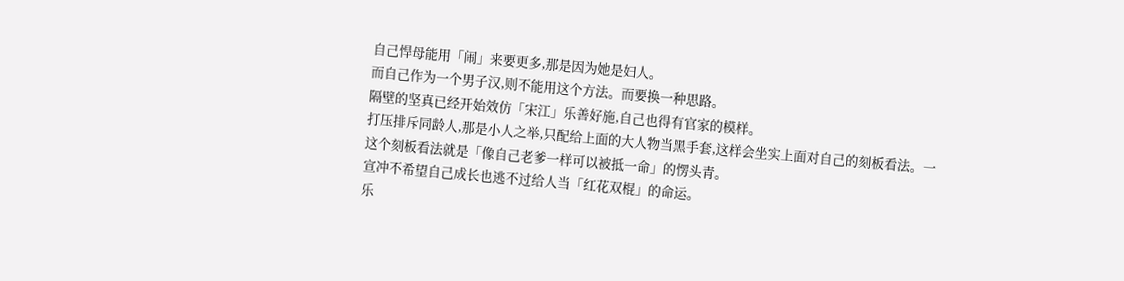自己悍母能用「闹」来要更多,那是因为她是妇人。
而自己作为一个男子汉,则不能用这个方法。而要换一种思路。
隔壁的坚真已经开始效仿「宋江」乐善好施,自己也得有官家的模样。
打压排斥同龄人,那是小人之举,只配给上面的大人物当黑手套,这样会坐实上面对自己的刻板看法。一这个刻板看法就是「像自己老爹一样可以被抵一命」的愣头青。
宣冲不希望自己成长也逃不过给人当「红花双棍」的命运。
乐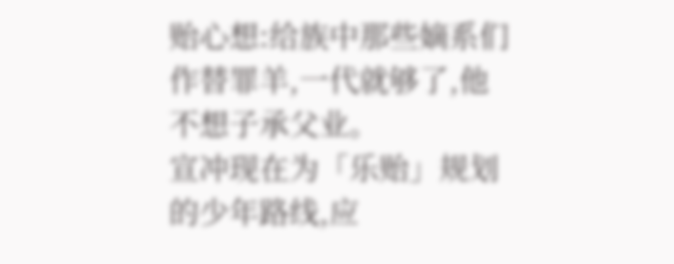贻心想:给族中那些嫡系们作替罪羊,一代就够了,他不想子承父业。
宣冲现在为「乐贻」规划的少年路线,应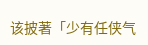该披著「少有任侠气